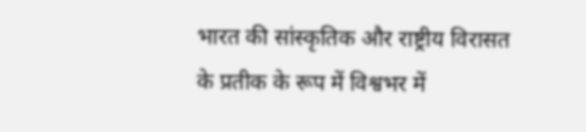भारत की सांस्कृतिक और राष्ट्रीय विरासत के प्रतीक के रूप में विश्वभर में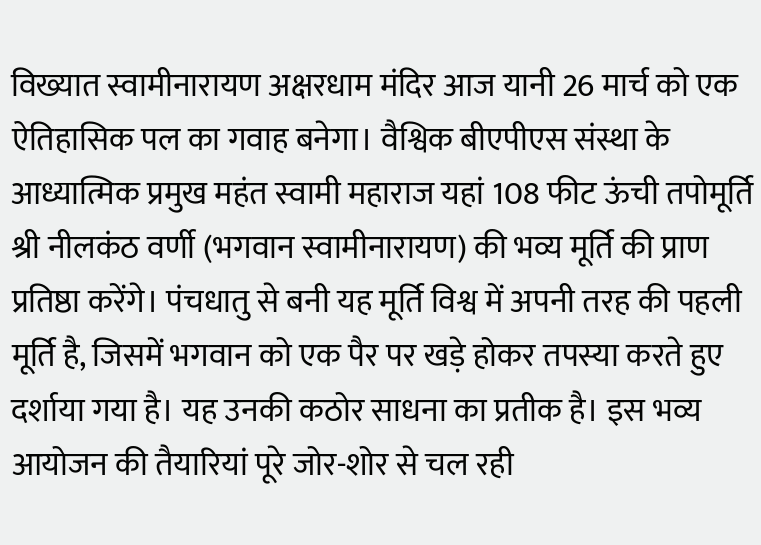विख्यात स्वामीनारायण अक्षरधाम मंदिर आज यानी 26 मार्च को एक ऐतिहासिक पल का गवाह बनेगा। वैश्विक बीएपीएस संस्था के आध्यात्मिक प्रमुख महंत स्वामी महाराज यहां 108 फीट ऊंची तपोमूर्ति श्री नीलकंठ वर्णी (भगवान स्वामीनारायण) की भव्य मूर्ति की प्राण प्रतिष्ठा करेंगे। पंचधातु से बनी यह मूर्ति विश्व में अपनी तरह की पहली मूर्ति है, जिसमें भगवान को एक पैर पर खड़े होकर तपस्या करते हुए दर्शाया गया है। यह उनकी कठोर साधना का प्रतीक है। इस भव्य आयोजन की तैयारियां पूरे जोर-शोर से चल रही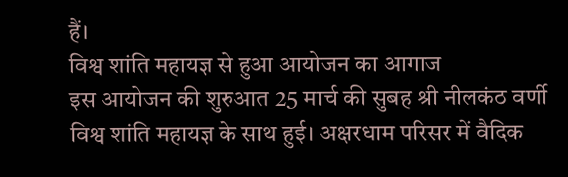हैं।
विश्व शांति महायज्ञ से हुआ आयोजन का आगाज
इस आयोजन की शुरुआत 25 मार्च की सुबह श्री नीलकंठ वर्णी विश्व शांति महायज्ञ के साथ हुई। अक्षरधाम परिसर में वैदिक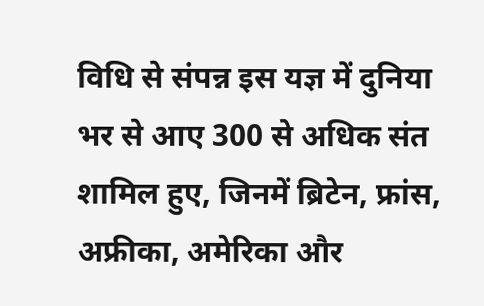विधि से संपन्न इस यज्ञ में दुनिया भर से आए 300 से अधिक संत शामिल हुए, जिनमें ब्रिटेन, फ्रांस, अफ्रीका, अमेरिका और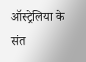ऑस्ट्रेलिया के संत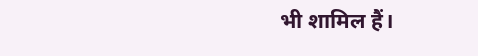भी शामिल हैं।